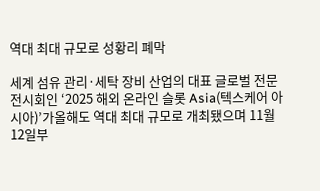역대 최대 규모로 성황리 폐막

세계 섬유 관리·세탁 장비 산업의 대표 글로벌 전문 전시회인 ‘2025 해외 온라인 슬롯 Asia(텍스케어 아시아)’가올해도 역대 최대 규모로 개최됐으며 11월 12일부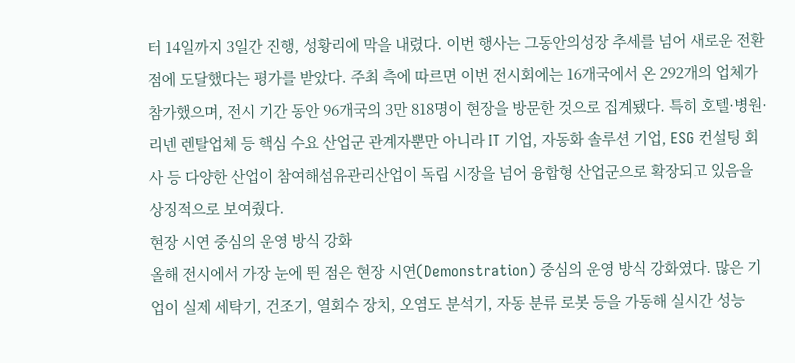터 14일까지 3일간 진행, 성황리에 막을 내렸다. 이번 행사는 그동안의성장 추세를 넘어 새로운 전환점에 도달했다는 평가를 받았다. 주최 측에 따르면 이번 전시회에는 16개국에서 온 292개의 업체가 참가했으며, 전시 기간 동안 96개국의 3만 818명이 현장을 방문한 것으로 집계됐다. 특히 호텔·병원·리넨 렌탈업체 등 핵심 수요 산업군 관계자뿐만 아니라 IT 기업, 자동화 솔루션 기업, ESG 컨설팅 회사 등 다양한 산업이 참여해섬유관리산업이 독립 시장을 넘어 융합형 산업군으로 확장되고 있음을 상징적으로 보여줬다.
현장 시연 중심의 운영 방식 강화
올해 전시에서 가장 눈에 띈 점은 현장 시연(Demonstration) 중심의 운영 방식 강화였다. 많은 기업이 실제 세탁기, 건조기, 열회수 장치, 오염도 분석기, 자동 분류 로봇 등을 가동해 실시간 성능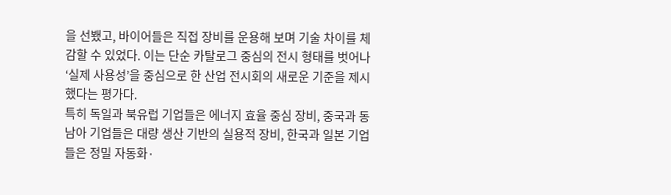을 선뵀고, 바이어들은 직접 장비를 운용해 보며 기술 차이를 체감할 수 있었다. 이는 단순 카탈로그 중심의 전시 형태를 벗어나 ‘실제 사용성’을 중심으로 한 산업 전시회의 새로운 기준을 제시했다는 평가다.
특히 독일과 북유럽 기업들은 에너지 효율 중심 장비, 중국과 동남아 기업들은 대량 생산 기반의 실용적 장비, 한국과 일본 기업들은 정밀 자동화·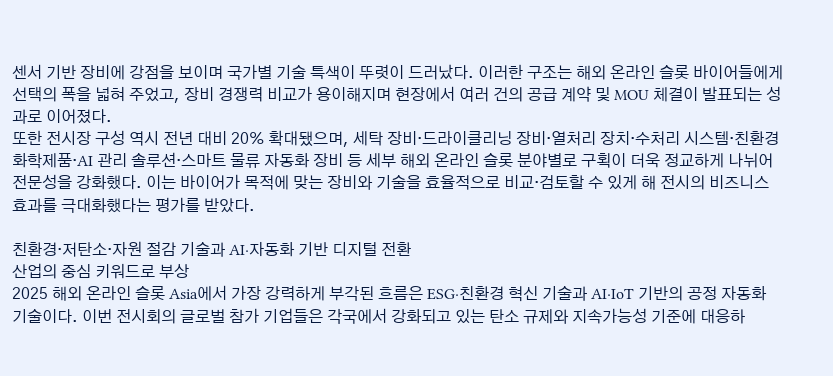센서 기반 장비에 강점을 보이며 국가별 기술 특색이 뚜렷이 드러났다. 이러한 구조는 해외 온라인 슬롯 바이어들에게 선택의 폭을 넓혀 주었고, 장비 경쟁력 비교가 용이해지며 현장에서 여러 건의 공급 계약 및 MOU 체결이 발표되는 성과로 이어졌다.
또한 전시장 구성 역시 전년 대비 20% 확대됐으며, 세탁 장비·드라이클리닝 장비·열처리 장치·수처리 시스템·친환경 화학제품·AI 관리 솔루션·스마트 물류 자동화 장비 등 세부 해외 온라인 슬롯 분야별로 구획이 더욱 정교하게 나뉘어 전문성을 강화했다. 이는 바이어가 목적에 맞는 장비와 기술을 효율적으로 비교·검토할 수 있게 해 전시의 비즈니스 효과를 극대화했다는 평가를 받았다.

친환경·저탄소·자원 절감 기술과 AI·자동화 기반 디지털 전환
산업의 중심 키워드로 부상
2025 해외 온라인 슬롯 Asia에서 가장 강력하게 부각된 흐름은 ESG·친환경 혁신 기술과 AI·IoT 기반의 공정 자동화 기술이다. 이번 전시회의 글로벌 참가 기업들은 각국에서 강화되고 있는 탄소 규제와 지속가능성 기준에 대응하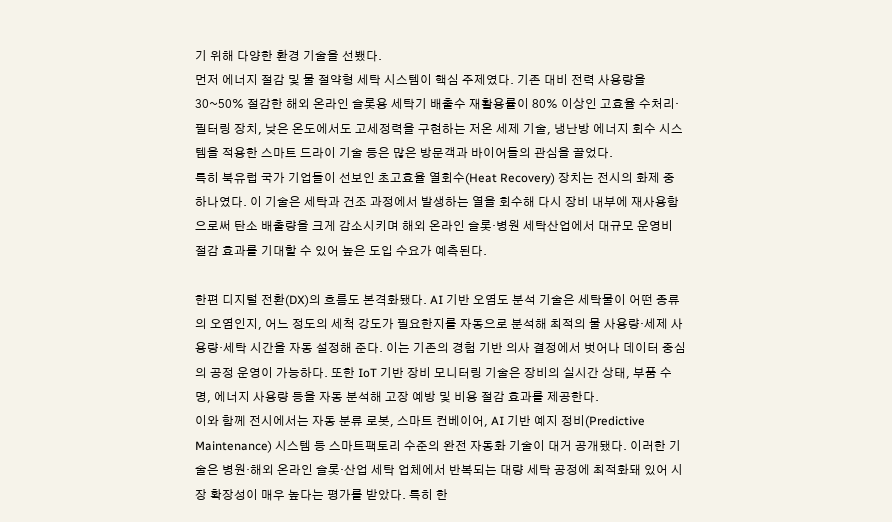기 위해 다양한 환경 기술을 선뵀다.
먼저 에너지 절감 및 물 절약형 세탁 시스템이 핵심 주제였다. 기존 대비 전력 사용량을 30~50% 절감한 해외 온라인 슬롯용 세탁기 배출수 재활용률이 80% 이상인 고효율 수처리·필터링 장치, 낮은 온도에서도 고세정력을 구현하는 저온 세제 기술, 냉난방 에너지 회수 시스템을 적용한 스마트 드라이 기술 등은 많은 방문객과 바이어들의 관심을 끌었다.
특히 북유럽 국가 기업들이 선보인 초고효율 열회수(Heat Recovery) 장치는 전시의 화제 중 하나였다. 이 기술은 세탁과 건조 과정에서 발생하는 열을 회수해 다시 장비 내부에 재사용함으로써 탄소 배출량을 크게 감소시키며 해외 온라인 슬롯·병원 세탁산업에서 대규모 운영비 절감 효과를 기대할 수 있어 높은 도입 수요가 예측된다.

한편 디지털 전환(DX)의 흐름도 본격화됐다. AI 기반 오염도 분석 기술은 세탁물이 어떤 종류의 오염인지, 어느 정도의 세척 강도가 필요한지를 자동으로 분석해 최적의 물 사용량·세제 사용량·세탁 시간을 자동 설정해 준다. 이는 기존의 경험 기반 의사 결정에서 벗어나 데이터 중심의 공정 운영이 가능하다. 또한 IoT 기반 장비 모니터링 기술은 장비의 실시간 상태, 부품 수명, 에너지 사용량 등을 자동 분석해 고장 예방 및 비용 절감 효과를 제공한다.
이와 함께 전시에서는 자동 분류 로봇, 스마트 컨베이어, AI 기반 예지 정비(Predictive Maintenance) 시스템 등 스마트팩토리 수준의 완전 자동화 기술이 대거 공개됐다. 이러한 기술은 병원·해외 온라인 슬롯·산업 세탁 업체에서 반복되는 대량 세탁 공정에 최적화돼 있어 시장 확장성이 매우 높다는 평가를 받았다. 특히 한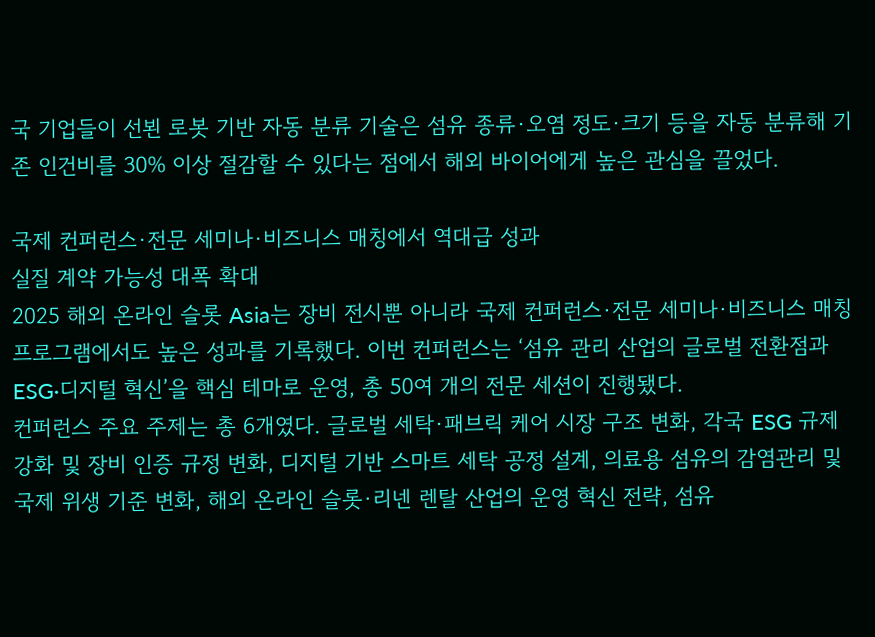국 기업들이 선뵌 로봇 기반 자동 분류 기술은 섬유 종류·오염 정도·크기 등을 자동 분류해 기존 인건비를 30% 이상 절감할 수 있다는 점에서 해외 바이어에게 높은 관심을 끌었다.

국제 컨퍼런스·전문 세미나·비즈니스 매칭에서 역대급 성과
실질 계약 가능성 대폭 확대
2025 해외 온라인 슬롯 Asia는 장비 전시뿐 아니라 국제 컨퍼런스·전문 세미나·비즈니스 매칭 프로그램에서도 높은 성과를 기록했다. 이번 컨퍼런스는 ‘섬유 관리 산업의 글로벌 전환점과 ESG·디지털 혁신’을 핵심 테마로 운영, 총 50여 개의 전문 세션이 진행됐다.
컨퍼런스 주요 주제는 총 6개였다. 글로벌 세탁·패브릭 케어 시장 구조 변화, 각국 ESG 규제 강화 및 장비 인증 규정 변화, 디지털 기반 스마트 세탁 공정 설계, 의료용 섬유의 감염관리 및 국제 위생 기준 변화, 해외 온라인 슬롯·리넨 렌탈 산업의 운영 혁신 전략, 섬유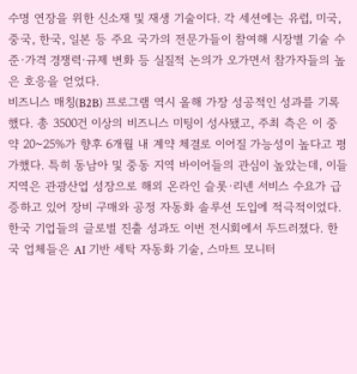수명 연장을 위한 신소재 및 재생 기술이다. 각 세션에는 유럽, 미국, 중국, 한국, 일본 등 주요 국가의 전문가들이 참여해 시장별 기술 수준·가격 경쟁력·규제 변화 등 실질적 논의가 오가면서 참가자들의 높은 호응을 얻었다.
비즈니스 매칭(B2B) 프로그램 역시 올해 가장 성공적인 성과를 기록했다. 총 3500건 이상의 비즈니스 미팅이 성사됐고, 주최 측은 이 중 약 20~25%가 향후 6개월 내 계약 체결로 이어질 가능성이 높다고 평가했다. 특히 동남아 및 중동 지역 바이어들의 관심이 높았는데, 이들 지역은 관광산업 성장으로 해외 온라인 슬롯·리넨 서비스 수요가 급증하고 있어 장비 구매와 공정 자동화 솔루션 도입에 적극적이었다.
한국 기업들의 글로벌 진출 성과도 이번 전시회에서 두드러졌다. 한국 업체들은 AI 기반 세탁 자동화 기술, 스마트 모니터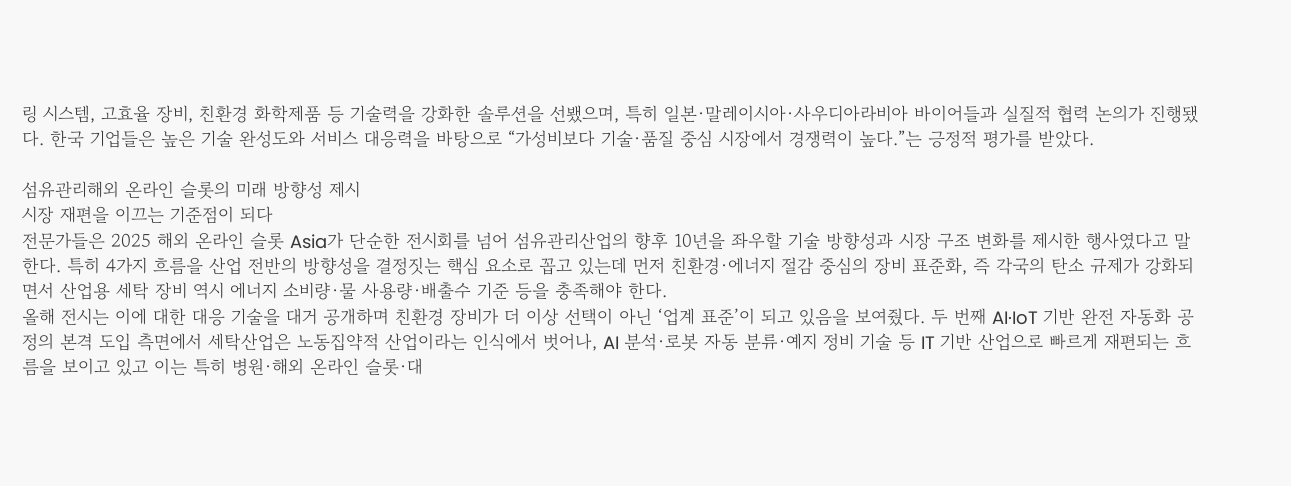링 시스템, 고효율 장비, 친환경 화학제품 등 기술력을 강화한 솔루션을 선뵀으며, 특히 일본·말레이시아·사우디아라비아 바이어들과 실질적 협력 논의가 진행됐다. 한국 기업들은 높은 기술 완성도와 서비스 대응력을 바탕으로 “가성비보다 기술·품질 중심 시장에서 경쟁력이 높다.”는 긍정적 평가를 받았다.

섬유관리해외 온라인 슬롯의 미래 방향성 제시
시장 재편을 이끄는 기준점이 되다
전문가들은 2025 해외 온라인 슬롯 Asia가 단순한 전시회를 넘어 섬유관리산업의 향후 10년을 좌우할 기술 방향성과 시장 구조 변화를 제시한 행사였다고 말한다. 특히 4가지 흐름을 산업 전반의 방향성을 결정짓는 핵심 요소로 꼽고 있는데 먼저 친환경·에너지 절감 중심의 장비 표준화, 즉 각국의 탄소 규제가 강화되면서 산업용 세탁 장비 역시 에너지 소비량·물 사용량·배출수 기준 등을 충족해야 한다.
올해 전시는 이에 대한 대응 기술을 대거 공개하며 친환경 장비가 더 이상 선택이 아닌 ‘업계 표준’이 되고 있음을 보여줬다. 두 번째 AI·IoT 기반 완전 자동화 공정의 본격 도입 측면에서 세탁산업은 노동집약적 산업이라는 인식에서 벗어나, AI 분석·로봇 자동 분류·예지 정비 기술 등 IT 기반 산업으로 빠르게 재편되는 흐름을 보이고 있고 이는 특히 병원·해외 온라인 슬롯·대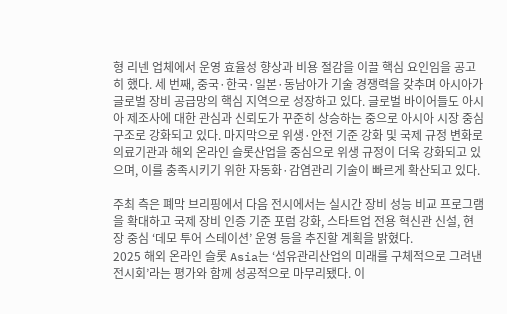형 리넨 업체에서 운영 효율성 향상과 비용 절감을 이끌 핵심 요인임을 공고히 했다. 세 번째, 중국·한국·일본·동남아가 기술 경쟁력을 갖추며 아시아가 글로벌 장비 공급망의 핵심 지역으로 성장하고 있다. 글로벌 바이어들도 아시아 제조사에 대한 관심과 신뢰도가 꾸준히 상승하는 중으로 아시아 시장 중심 구조로 강화되고 있다. 마지막으로 위생·안전 기준 강화 및 국제 규정 변화로 의료기관과 해외 온라인 슬롯산업을 중심으로 위생 규정이 더욱 강화되고 있으며, 이를 충족시키기 위한 자동화·감염관리 기술이 빠르게 확산되고 있다.

주최 측은 폐막 브리핑에서 다음 전시에서는 실시간 장비 성능 비교 프로그램을 확대하고 국제 장비 인증 기준 포럼 강화, 스타트업 전용 혁신관 신설, 현장 중심 ‘데모 투어 스테이션’ 운영 등을 추진할 계획을 밝혔다.
2025 해외 온라인 슬롯 Asia는 ‘섬유관리산업의 미래를 구체적으로 그려낸 전시회’라는 평가와 함께 성공적으로 마무리됐다. 이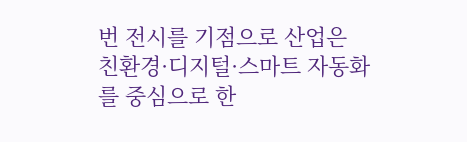번 전시를 기점으로 산업은 친환경·디지털·스마트 자동화를 중심으로 한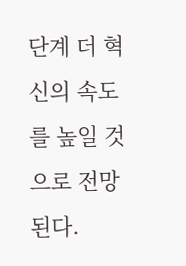단계 더 혁신의 속도를 높일 것으로 전망된다.